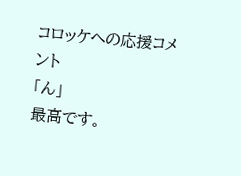コロッケへの応援コメント
「ん」
最高です。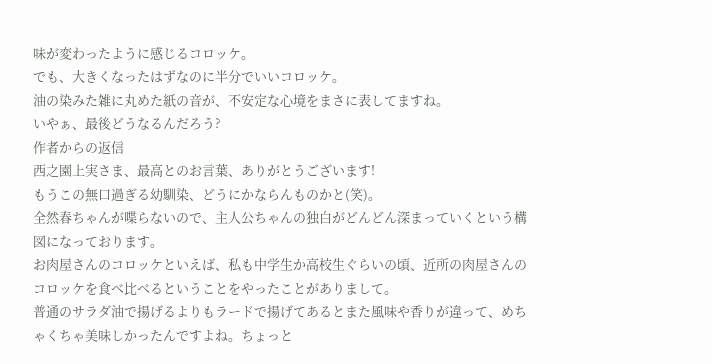味が変わったように感じるコロッケ。
でも、大きくなったはずなのに半分でいいコロッケ。
油の染みた雑に丸めた紙の音が、不安定な心境をまさに表してますね。
いやぁ、最後どうなるんだろう?
作者からの返信
西之園上実さま、最高とのお言葉、ありがとうございます!
もうこの無口過ぎる幼馴染、どうにかならんものかと(笑)。
全然春ちゃんが喋らないので、主人公ちゃんの独白がどんどん深まっていくという構図になっております。
お肉屋さんのコロッケといえば、私も中学生か高校生ぐらいの頃、近所の肉屋さんのコロッケを食べ比べるということをやったことがありまして。
普通のサラダ油で揚げるよりもラードで揚げてあるとまた風味や香りが違って、めちゃくちゃ美味しかったんですよね。ちょっと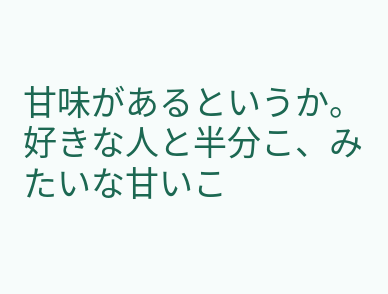甘味があるというか。
好きな人と半分こ、みたいな甘いこ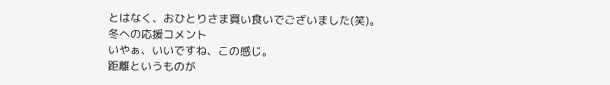とはなく、おひとりさま買い食いでございました(笑)。
冬への応援コメント
いやぁ、いいですね、この感じ。
距離というものが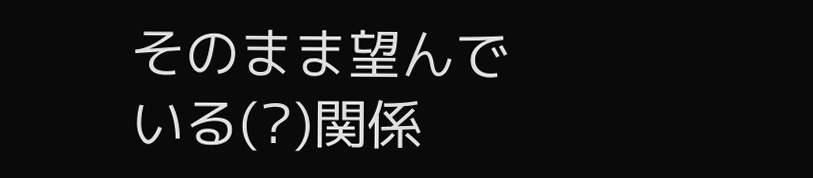そのまま望んでいる(?)関係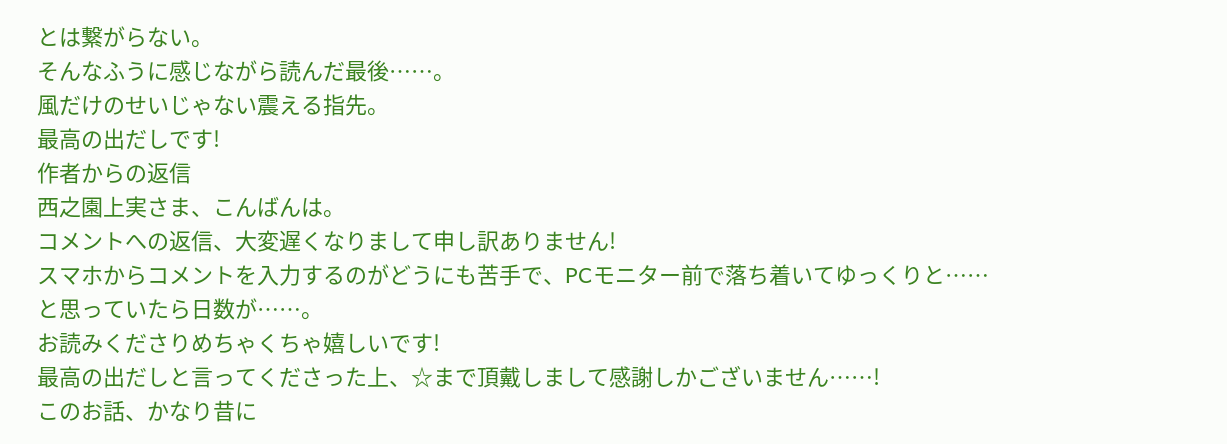とは繋がらない。
そんなふうに感じながら読んだ最後……。
風だけのせいじゃない震える指先。
最高の出だしです!
作者からの返信
西之園上実さま、こんばんは。
コメントへの返信、大変遅くなりまして申し訳ありません!
スマホからコメントを入力するのがどうにも苦手で、PCモニター前で落ち着いてゆっくりと……と思っていたら日数が……。
お読みくださりめちゃくちゃ嬉しいです!
最高の出だしと言ってくださった上、☆まで頂戴しまして感謝しかございません……!
このお話、かなり昔に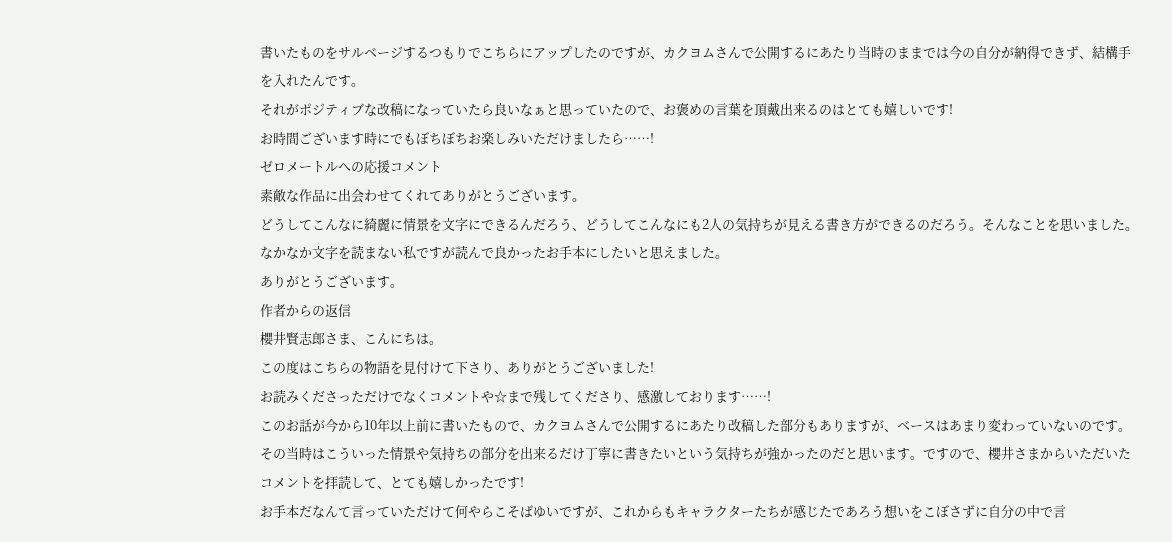書いたものをサルベージするつもりでこちらにアップしたのですが、カクヨムさんで公開するにあたり当時のままでは今の自分が納得できず、結構手を入れたんです。
それがポジティブな改稿になっていたら良いなぁと思っていたので、お褒めの言葉を頂戴出来るのはとても嬉しいです!
お時間ございます時にでもぼちぼちお楽しみいただけましたら……!
ゼロメートルへの応援コメント
素敵な作品に出会わせてくれてありがとうございます。
どうしてこんなに綺麗に情景を文字にできるんだろう、どうしてこんなにも2人の気持ちが見える書き方ができるのだろう。そんなことを思いました。
なかなか文字を読まない私ですが読んで良かったお手本にしたいと思えました。
ありがとうございます。
作者からの返信
櫻井賢志郎さま、こんにちは。
この度はこちらの物語を見付けて下さり、ありがとうございました!
お読みくださっただけでなくコメントや☆まで残してくださり、感激しております……!
このお話が今から10年以上前に書いたもので、カクヨムさんで公開するにあたり改稿した部分もありますが、ベースはあまり変わっていないのです。
その当時はこういった情景や気持ちの部分を出来るだけ丁寧に書きたいという気持ちが強かったのだと思います。ですので、櫻井さまからいただいたコメントを拝読して、とても嬉しかったです!
お手本だなんて言っていただけて何やらこそばゆいですが、これからもキャラクターたちが感じたであろう想いをこぼさずに自分の中で言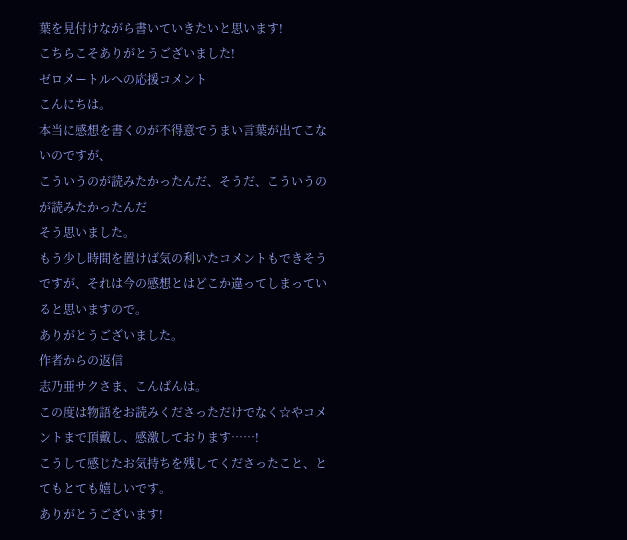葉を見付けながら書いていきたいと思います!
こちらこそありがとうございました!
ゼロメートルへの応援コメント
こんにちは。
本当に感想を書くのが不得意でうまい言葉が出てこないのですが、
こういうのが読みたかったんだ、そうだ、こういうのが読みたかったんだ
そう思いました。
もう少し時間を置けば気の利いたコメントもできそうですが、それは今の感想とはどこか違ってしまっていると思いますので。
ありがとうございました。
作者からの返信
志乃亜サクさま、こんばんは。
この度は物語をお読みくださっただけでなく☆やコメントまで頂戴し、感激しております……!
こうして感じたお気持ちを残してくださったこと、とてもとても嬉しいです。
ありがとうございます!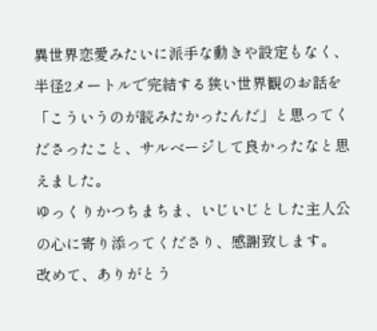異世界恋愛みたいに派手な動きや設定もなく、半径2メートルで完結する狭い世界観のお話を「こういうのが読みたかったんだ」と思ってくださったこと、サルベージして良かったなと思えました。
ゆっくりかつちまちま、いじいじとした主人公の心に寄り添ってくださり、感謝致します。
改めて、ありがとう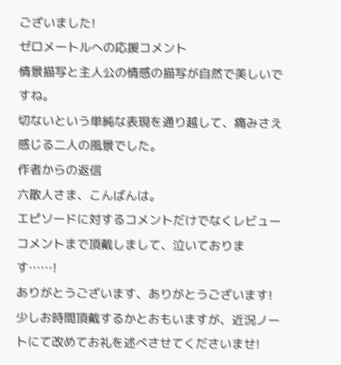ございました!
ゼロメートルへの応援コメント
情景描写と主人公の情感の描写が自然で美しいですね。
切ないという単純な表現を通り越して、痛みさえ感じる二人の風景でした。
作者からの返信
六散人さま、こんばんは。
エピソードに対するコメントだけでなくレビューコメントまで頂戴しまして、泣いております……!
ありがとうございます、ありがとうございます!
少しお時間頂戴するかとおもいますが、近況ノートにて改めてお礼を述べさせてくださいませ!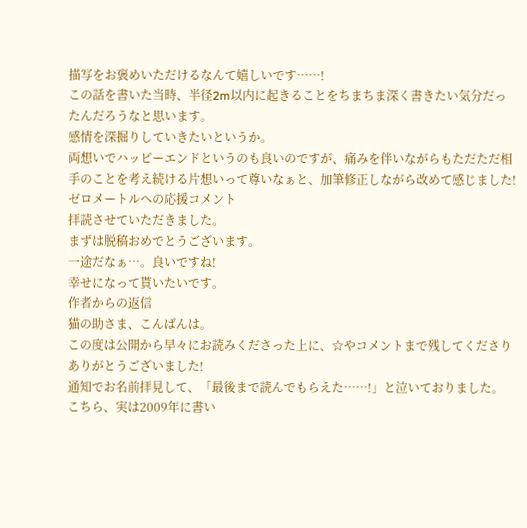描写をお褒めいただけるなんて嬉しいです……!
この話を書いた当時、半径2m以内に起きることをちまちま深く書きたい気分だったんだろうなと思います。
感情を深掘りしていきたいというか。
両想いでハッピーエンドというのも良いのですが、痛みを伴いながらもただただ相手のことを考え続ける片想いって尊いなぁと、加筆修正しながら改めて感じました!
ゼロメートルへの応援コメント
拝読させていただきました。
まずは脱稿おめでとうございます。
一途だなぁ…。良いですね!
幸せになって貰いたいです。
作者からの返信
猫の助さま、こんばんは。
この度は公開から早々にお読みくださった上に、☆やコメントまで残してくださりありがとうございました!
通知でお名前拝見して、「最後まで読んでもらえた……!」と泣いておりました。
こちら、実は2009年に書い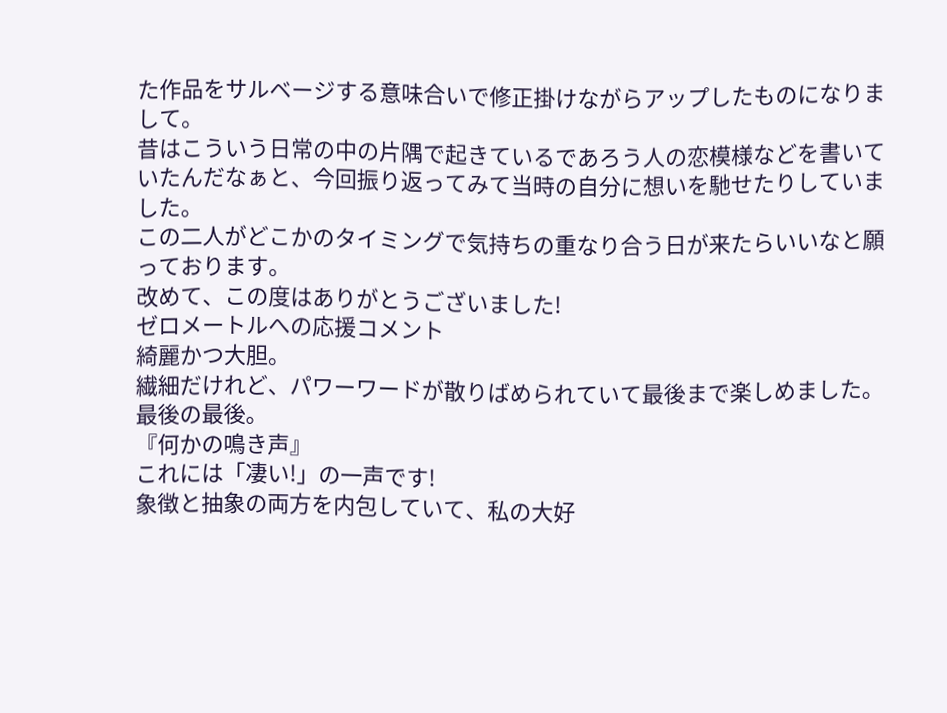た作品をサルベージする意味合いで修正掛けながらアップしたものになりまして。
昔はこういう日常の中の片隅で起きているであろう人の恋模様などを書いていたんだなぁと、今回振り返ってみて当時の自分に想いを馳せたりしていました。
この二人がどこかのタイミングで気持ちの重なり合う日が来たらいいなと願っております。
改めて、この度はありがとうございました!
ゼロメートルへの応援コメント
綺麗かつ大胆。
繊細だけれど、パワーワードが散りばめられていて最後まで楽しめました。
最後の最後。
『何かの鳴き声』
これには「凄い!」の一声です!
象徴と抽象の両方を内包していて、私の大好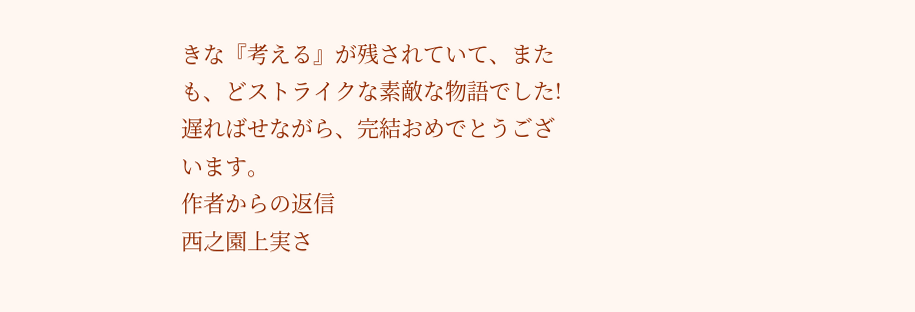きな『考える』が残されていて、またも、どストライクな素敵な物語でした!
遅ればせながら、完結おめでとうございます。
作者からの返信
西之園上実さ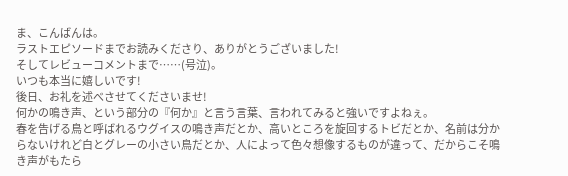ま、こんばんは。
ラストエピソードまでお読みくださり、ありがとうございました!
そしてレビューコメントまで……(号泣)。
いつも本当に嬉しいです!
後日、お礼を述べさせてくださいませ!
何かの鳴き声、という部分の『何か』と言う言葉、言われてみると強いですよねぇ。
春を告げる鳥と呼ばれるウグイスの鳴き声だとか、高いところを旋回するトビだとか、名前は分からないけれど白とグレーの小さい鳥だとか、人によって色々想像するものが違って、だからこそ鳴き声がもたら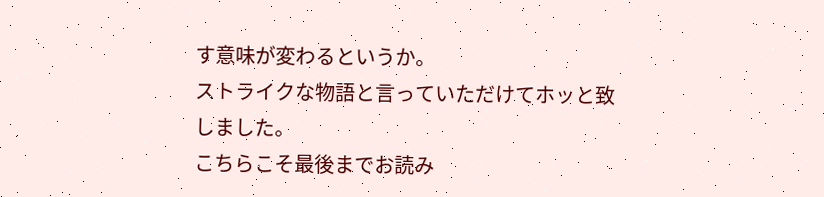す意味が変わるというか。
ストライクな物語と言っていただけてホッと致しました。
こちらこそ最後までお読み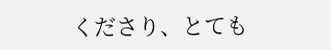くださり、とても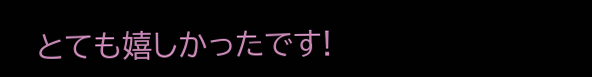とても嬉しかったです!